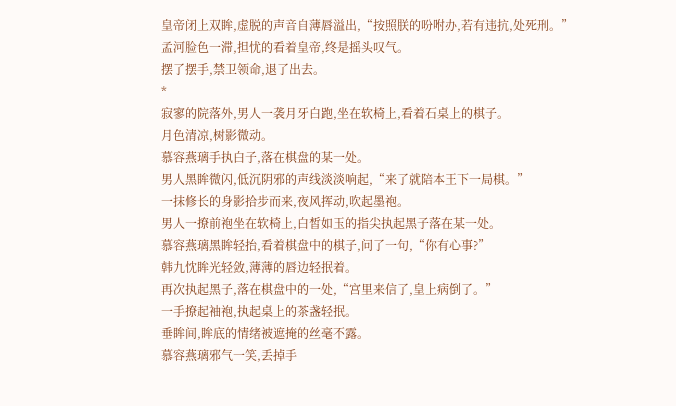皇帝闭上双眸,虚脱的声音自薄唇溢出,“按照朕的吩咐办,若有违抗,处死刑。”
孟河脸色一滞,担忧的看着皇帝,终是摇头叹气。
摆了摆手,禁卫领命,退了出去。
*
寂寥的院落外,男人一袭月牙白跑,坐在软椅上,看着石桌上的棋子。
月色清凉,树影微动。
慕容燕璃手执白子,落在棋盘的某一处。
男人黑眸微闪,低沉阴邪的声线淡淡响起,“来了就陪本王下一局棋。”
一抹修长的身影拾步而来,夜风挥动,吹起墨袍。
男人一撩前袍坐在软椅上,白皙如玉的指尖执起黑子落在某一处。
慕容燕璃黑眸轻抬,看着棋盘中的棋子,问了一句,“你有心事?”
韩九忱眸光轻敛,薄薄的唇边轻抿着。
再次执起黑子,落在棋盘中的一处,“宫里来信了,皇上病倒了。”
一手撩起袖袍,执起桌上的茶盏轻抿。
垂眸间,眸底的情绪被遮掩的丝毫不露。
慕容燕璃邪气一笑,丢掉手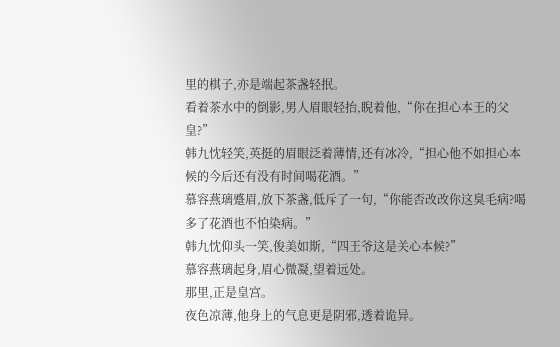里的棋子,亦是端起茶盏轻抿。
看着茶水中的倒影,男人眉眼轻抬,睨着他,“你在担心本王的父皇?”
韩九忱轻笑,英挺的眉眼泛着薄情,还有冰冷,“担心他不如担心本候的今后还有没有时间喝花酒。”
慕容燕璃蹙眉,放下茶盏,低斥了一句,“你能否改改你这臭毛病?喝多了花酒也不怕染病。”
韩九忱仰头一笑,俊美如斯,“四王爷这是关心本候?”
慕容燕璃起身,眉心微凝,望着远处。
那里,正是皇宫。
夜色凉薄,他身上的气息更是阴邪,透着诡异。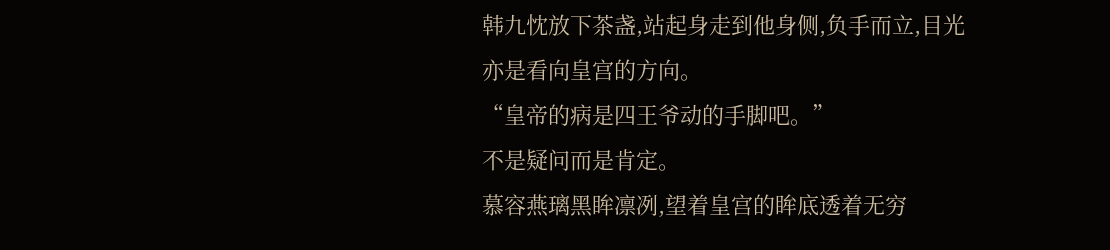韩九忱放下茶盏,站起身走到他身侧,负手而立,目光亦是看向皇宫的方向。
“皇帝的病是四王爷动的手脚吧。”
不是疑问而是肯定。
慕容燕璃黑眸凛冽,望着皇宫的眸底透着无穷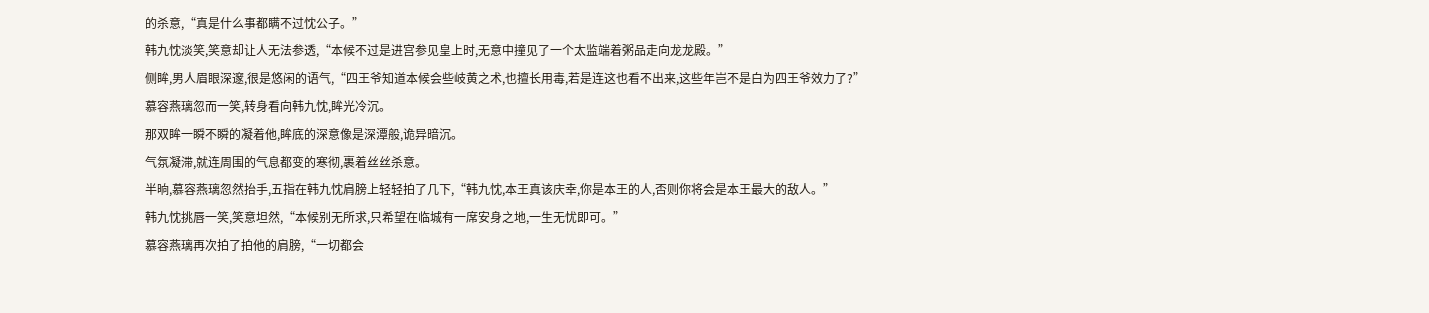的杀意,“真是什么事都瞒不过忱公子。”
韩九忱淡笑,笑意却让人无法参透,“本候不过是进宫参见皇上时,无意中撞见了一个太监端着粥品走向龙龙殿。”
侧眸,男人眉眼深邃,很是悠闲的语气,“四王爷知道本候会些岐黄之术,也擅长用毒,若是连这也看不出来,这些年岂不是白为四王爷效力了?”
慕容燕璃忽而一笑,转身看向韩九忱,眸光冷沉。
那双眸一瞬不瞬的凝着他,眸底的深意像是深潭般,诡异暗沉。
气氛凝滞,就连周围的气息都变的寒彻,裹着丝丝杀意。
半晌,慕容燕璃忽然抬手,五指在韩九忱肩膀上轻轻拍了几下,“韩九忱,本王真该庆幸,你是本王的人,否则你将会是本王最大的敌人。”
韩九忱挑唇一笑,笑意坦然,“本候别无所求,只希望在临城有一席安身之地,一生无忧即可。”
慕容燕璃再次拍了拍他的肩膀,“一切都会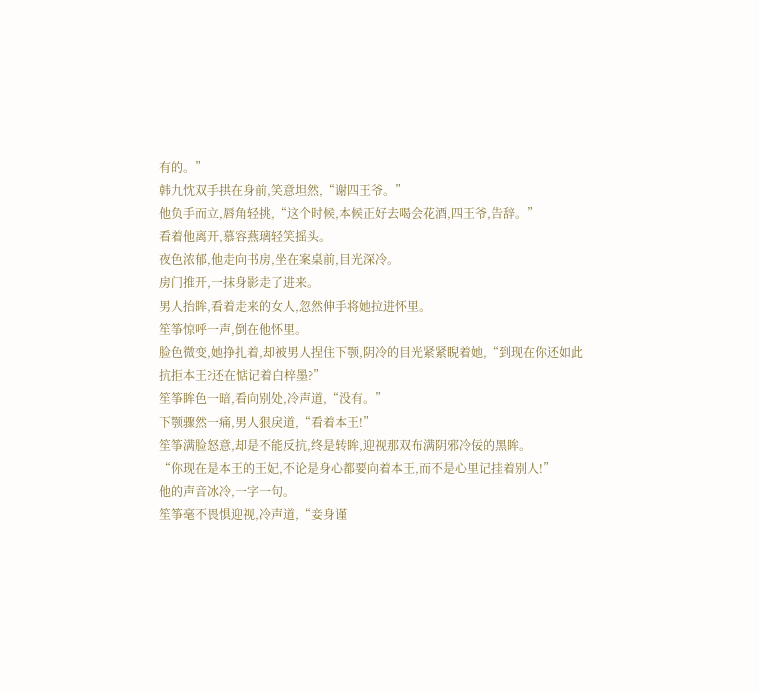有的。”
韩九忱双手拱在身前,笑意坦然,“谢四王爷。”
他负手而立,唇角轻挑,“这个时候,本候正好去喝会花酒,四王爷,告辞。”
看着他离开,慕容燕璃轻笑摇头。
夜色浓郁,他走向书房,坐在案桌前,目光深冷。
房门推开,一抹身影走了进来。
男人抬眸,看着走来的女人,忽然伸手将她拉进怀里。
笙筝惊呼一声,倒在他怀里。
脸色微变,她挣扎着,却被男人捏住下颚,阴冷的目光紧紧睨着她,“到现在你还如此抗拒本王?还在惦记着白梓墨?”
笙筝眸色一暗,看向别处,冷声道,“没有。”
下颚骤然一痛,男人狠戾道,“看着本王!”
笙筝满脸怒意,却是不能反抗,终是转眸,迎视那双布满阴邪冷佞的黑眸。
“你现在是本王的王妃,不论是身心都要向着本王,而不是心里记挂着别人!”
他的声音冰冷,一字一句。
笙筝毫不畏惧迎视,冷声道,“妾身谨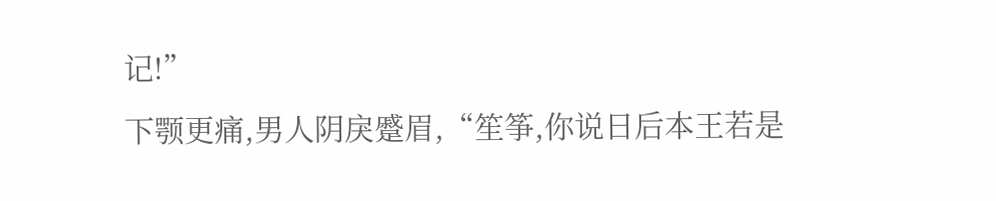记!”
下颚更痛,男人阴戾蹙眉,“笙筝,你说日后本王若是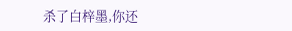杀了白梓墨,你还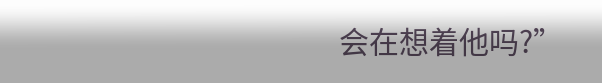会在想着他吗?”